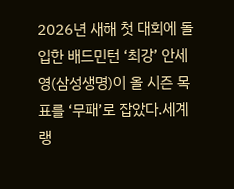2026년 새해 첫 대회에 돌입한 배드민턴 ‘최강’ 안세영(삼성생명)이 올 시즌 목표를 ‘무패’로 잡았다.세계랭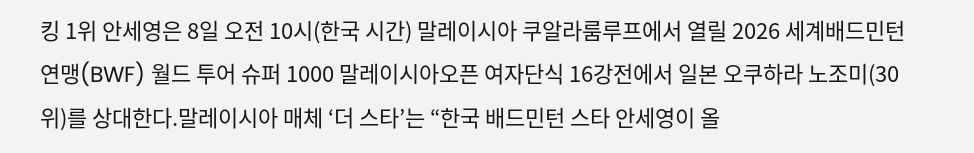킹 1위 안세영은 8일 오전 10시(한국 시간) 말레이시아 쿠알라룸루프에서 열릴 2026 세계배드민턴연맹(BWF) 월드 투어 슈퍼 1000 말레이시아오픈 여자단식 16강전에서 일본 오쿠하라 노조미(30위)를 상대한다.말레이시아 매체 ‘더 스타’는 “한국 배드민턴 스타 안세영이 올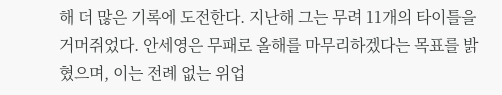해 더 많은 기록에 도전한다. 지난해 그는 무려 11개의 타이틀을 거머쥐었다. 안세영은 무패로 올해를 마무리하겠다는 목표를 밝혔으며, 이는 전례 없는 위업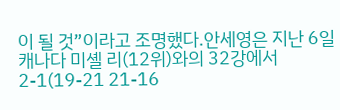이 될 것”이라고 조명했다.안세영은 지난 6일 캐나다 미셸 리(12위)와의 32강에서 2-1(19-21 21-16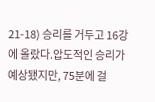21-18) 승리를 거두고 16강에 올랐다.압도적인 승리가 예상됐지만, 75분에 걸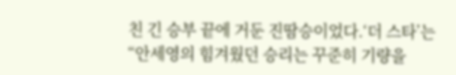친 긴 승부 끝에 거둔 진땀승이었다.‘더 스타’는 “안세영의 힘겨웠던 승리는 꾸준히 기량을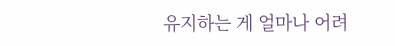유지하는 게 얼마나 어려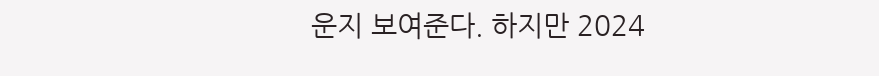운지 보여준다. 하지만 2024